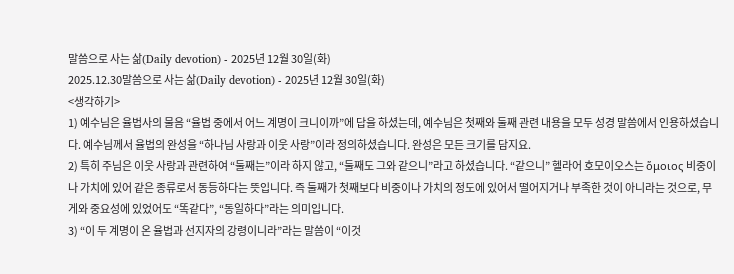말씀으로 사는 삶(Daily devotion) - 2025년 12월 30일(화)
2025.12.30말씀으로 사는 삶(Daily devotion) - 2025년 12월 30일(화)
<생각하기>
1) 예수님은 율법사의 물음 “율법 중에서 어느 계명이 크니이까”에 답을 하셨는데, 예수님은 첫째와 둘째 관련 내용을 모두 성경 말씀에서 인용하셨습니다. 예수님께서 율법의 완성을 “하나님 사랑과 이웃 사랑”이라 정의하셨습니다. 완성은 모든 크기를 담지요.
2) 특히 주님은 이웃 사랑과 관련하여 “둘째는”이라 하지 않고, “둘째도 그와 같으니”라고 하셨습니다. “같으니” 헬라어 호모이오스는 ὅμοιος 비중이나 가치에 있어 같은 종류로서 동등하다는 뜻입니다. 즉 둘째가 첫째보다 비중이나 가치의 정도에 있어서 떨어지거나 부족한 것이 아니라는 것으로, 무게와 중요성에 있었어도 “똑같다”, “동일하다”라는 의미입니다.
3) “이 두 계명이 온 율법과 선지자의 강령이니라”라는 말씀이 “이것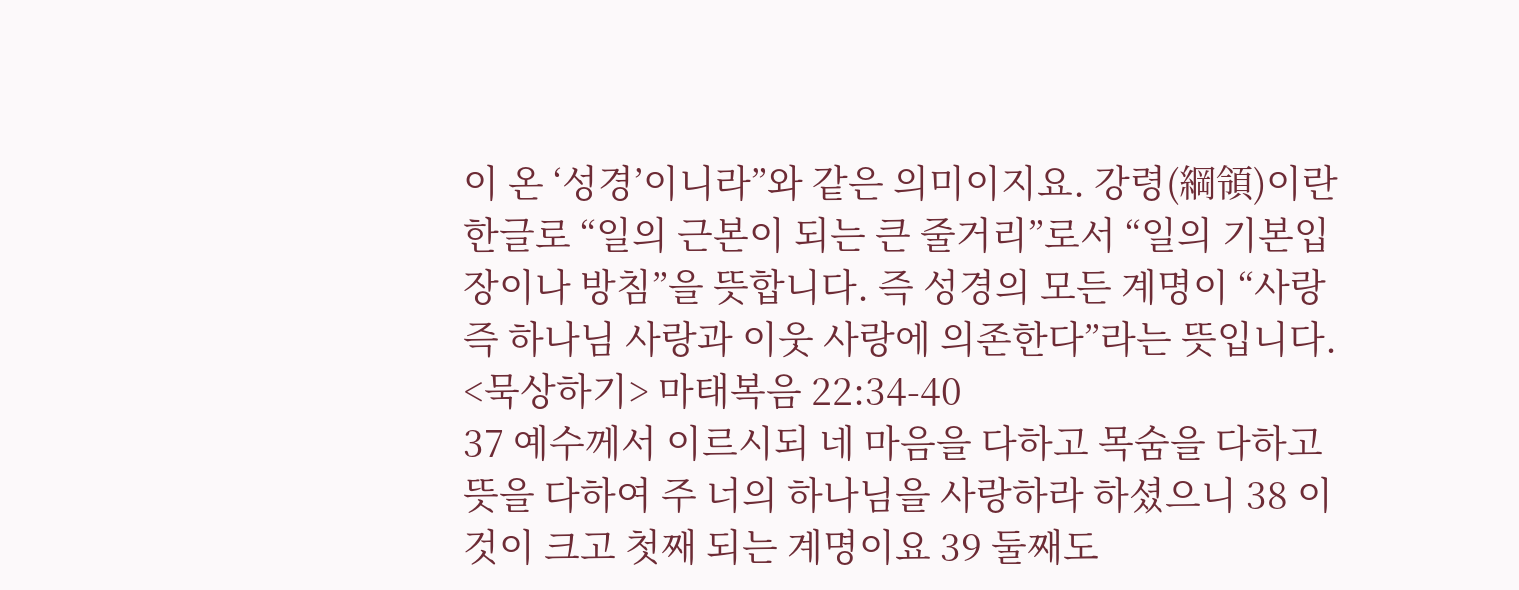이 온 ‘성경’이니라”와 같은 의미이지요. 강령(綱領)이란 한글로 “일의 근본이 되는 큰 줄거리”로서 “일의 기본입장이나 방침”을 뜻합니다. 즉 성경의 모든 계명이 “사랑 즉 하나님 사랑과 이웃 사랑에 의존한다”라는 뜻입니다.
<묵상하기> 마태복음 22:34-40
37 예수께서 이르시되 네 마음을 다하고 목숨을 다하고 뜻을 다하여 주 너의 하나님을 사랑하라 하셨으니 38 이것이 크고 첫째 되는 계명이요 39 둘째도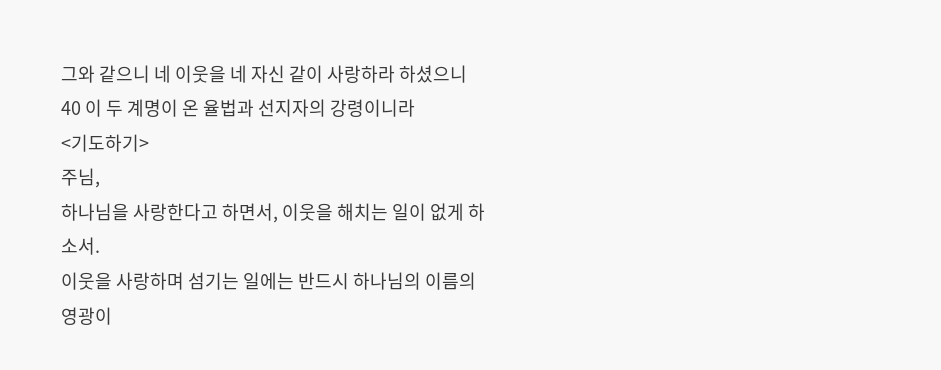그와 같으니 네 이웃을 네 자신 같이 사랑하라 하셨으니 40 이 두 계명이 온 율법과 선지자의 강령이니라
<기도하기>
주님,
하나님을 사랑한다고 하면서, 이웃을 해치는 일이 없게 하소서.
이웃을 사랑하며 섬기는 일에는 반드시 하나님의 이름의 영광이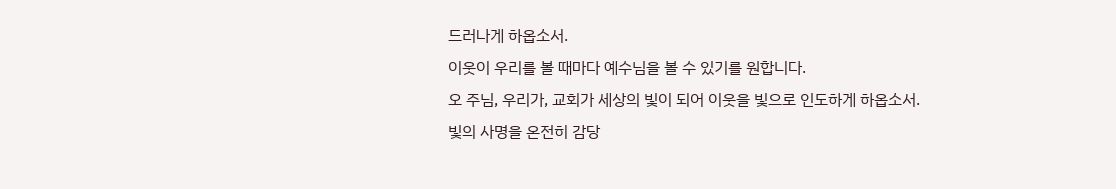드러나게 하옵소서.
이웃이 우리를 볼 때마다 예수님을 볼 수 있기를 원합니다.
오 주님, 우리가, 교회가 세상의 빛이 되어 이웃을 빛으로 인도하게 하옵소서.
빛의 사명을 온전히 감당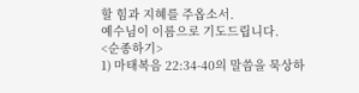할 힘과 지혜를 주옵소서.
예수님이 이름으로 기도드립니다.
<순종하기>
1) 마태복음 22:34-40의 말씀을 묵상하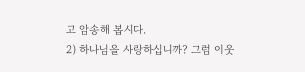고 암송해 봅시다.
2) 하나님을 사랑하십니까? 그럼 이웃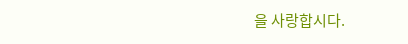을 사랑합시다.